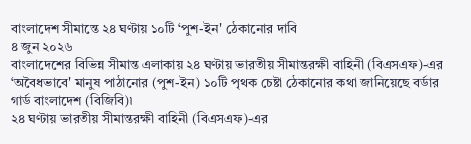বাংলাদেশ সীমান্তে ২৪ ঘণ্টায় ১০টি ‘পুশ-ইন' ঠেকানোর দাবি
৪ জুন ২০২৬
বাংলাদেশের বিভিন্ন সীমান্ত এলাকায় ২৪ ঘণ্টায় ভারতীয় সীমান্তরক্ষী বাহিনী (বিএসএফ)-এর ‘অবৈধভাবে' মানুষ পাঠানোর (পুশ-ইন) ১০টি পৃথক চেষ্টা ঠেকানোর কথা জানিয়েছে বর্ডার গার্ড বাংলাদেশ (বিজিবি)৷
২৪ ঘণ্টায় ভারতীয় সীমান্তরক্ষী বাহিনী (বিএসএফ)-এর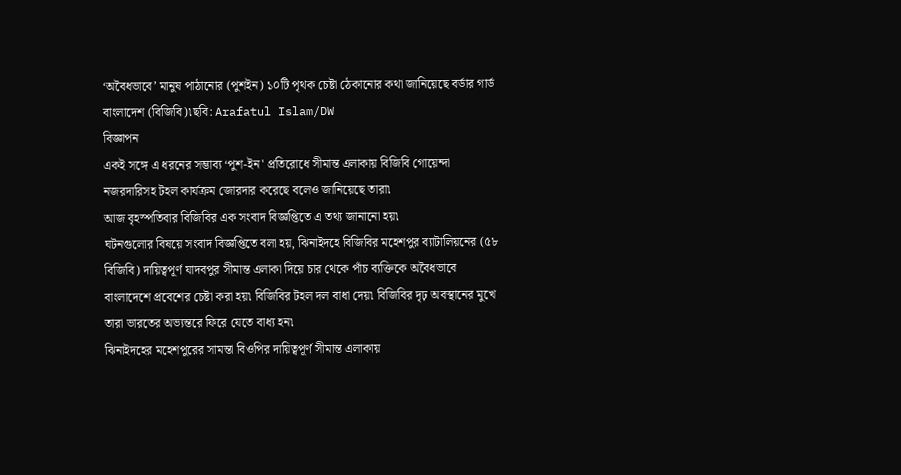‘অবৈধভাবে’ মানুষ পাঠানোর (পুশইন) ১০টি পৃথক চেষ্টা ঠেকানোর কথা জানিয়েছে বর্ডার গার্ড বাংলাদেশ (বিজিবি)৷ছবি: Arafatul Islam/DW
বিজ্ঞাপন
একই সঙ্গে এ ধরনের সম্ভাব্য ‘পুশ-ইন' প্রতিরোধে সীমান্ত এলাকায় বিজিবি গোয়েন্দা নজরদারিসহ টহল কার্যক্রম জোরদার করেছে বলেও জানিয়েছে তারা৷
আজ বৃহস্পতিবার বিজিবির এক সংবাদ বিজ্ঞপ্তিতে এ তথ্য জানানো হয়৷
ঘটনগুলোর বিষয়ে সংবাদ বিজ্ঞপ্তিতে বলা হয়, ঝিনাইদহে বিজিবির মহেশপুর ব্যাটালিয়নের (৫৮ বিজিবি) দায়িত্বপূর্ণ যাদবপুর সীমান্ত এলাকা দিয়ে চার থেকে পাঁচ ব্যক্তিকে অবৈধভাবে বাংলাদেশে প্রবেশের চেষ্টা করা হয়৷ বিজিবির টহল দল বাধা দেয়৷ বিজিবির দৃঢ় অবস্থানের মুখে তারা ভারতের অভ্যন্তরে ফিরে যেতে বাধ্য হন৷
ঝিনাইদহের মহেশপুরের সামন্তা বিওপির দায়িত্বপূর্ণ সীমান্ত এলাকায়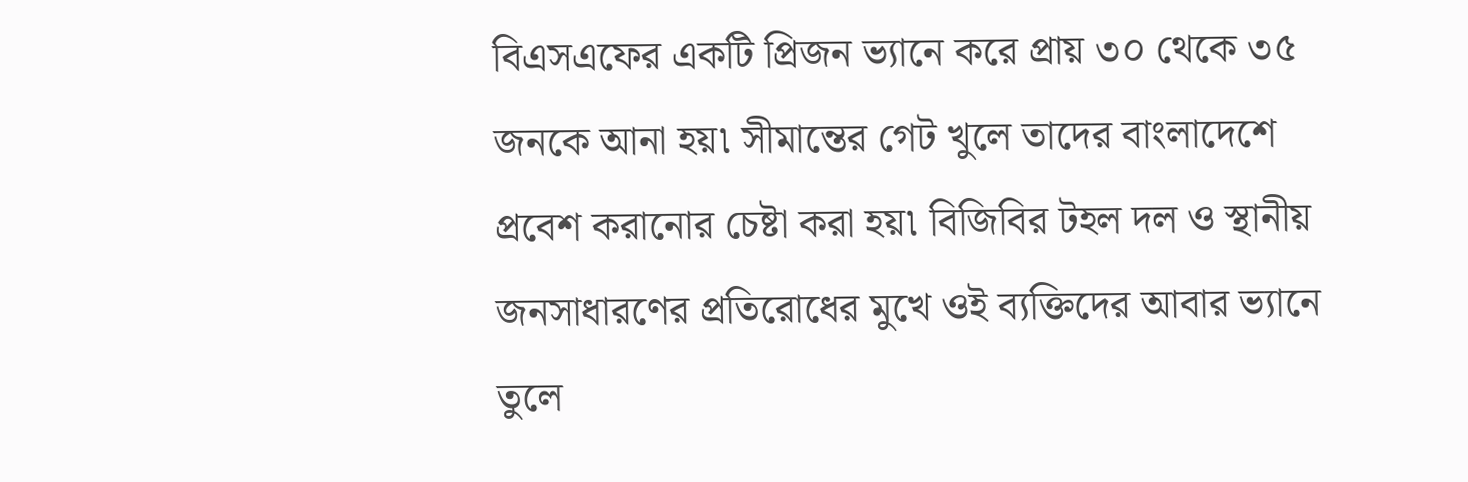বিএসএফের একটি প্রিজন ভ্যানে করে প্রায় ৩০ থেকে ৩৫ জনকে আনা হয়৷ সীমান্তের গেট খুলে তাদের বাংলাদেশে প্রবেশ করানোর চেষ্টা করা হয়৷ বিজিবির টহল দল ও স্থানীয় জনসাধারণের প্রতিরোধের মুখে ওই ব্যক্তিদের আবার ভ্যানে তুলে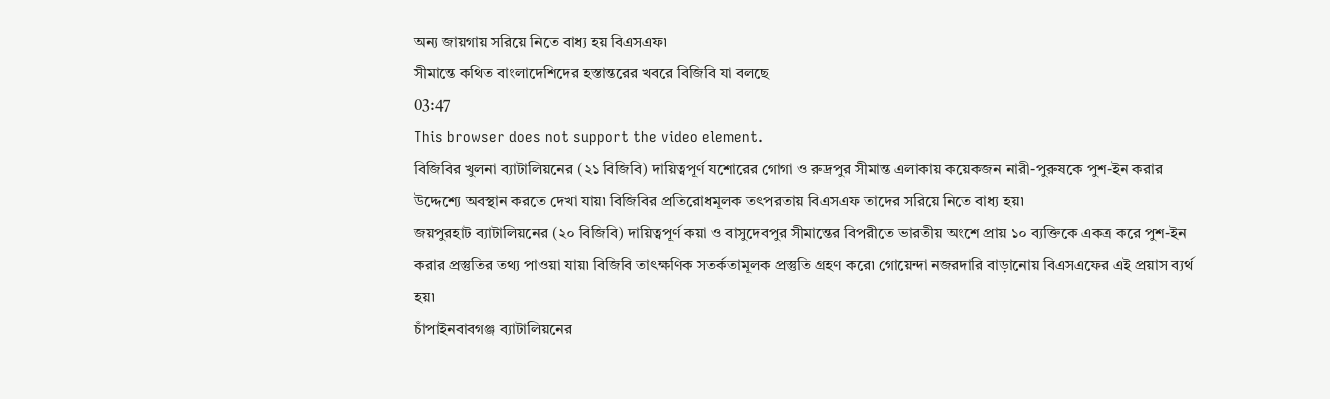অন্য জায়গায় সরিয়ে নিতে বাধ্য হয় বিএসএফ৷
সীমান্তে কথিত বাংলাদেশিদের হস্তান্তরের খবরে বিজিবি যা বলছে
03:47
This browser does not support the video element.
বিজিবির খুলনা ব্যাটালিয়নের (২১ বিজিবি) দায়িত্বপূর্ণ যশোরের গোগা ও রুদ্রপুর সীমান্ত এলাকায় কয়েকজন নারী-পুরুষকে পুশ-ইন করার উদ্দেশ্যে অবস্থান করতে দেখা যায়৷ বিজিবির প্রতিরোধমূলক তৎপরতায় বিএসএফ তাদের সরিয়ে নিতে বাধ্য হয়৷
জয়পুরহাট ব্যাটালিয়নের (২০ বিজিবি) দায়িত্বপূর্ণ কয়া ও বাসুদেবপুর সীমান্তের বিপরীতে ভারতীয় অংশে প্রায় ১০ ব্যক্তিকে একত্র করে পুশ-ইন করার প্রস্তুতির তথ্য পাওয়া যায়৷ বিজিবি তাৎক্ষণিক সতর্কতামূলক প্রস্তুতি গ্রহণ করে৷ গোয়েন্দা নজরদারি বাড়ানোয় বিএসএফের এই প্রয়াস ব্যর্থ হয়৷
চাঁপাইনবাবগঞ্জ ব্যাটালিয়নের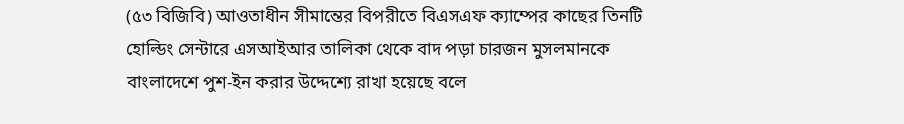(৫৩ বিজিবি) আওতাধীন সীমান্তের বিপরীতে বিএসএফ ক্যাম্পের কাছের তিনটি হোল্ডিং সেন্টারে এসআইআর তালিকা থেকে বাদ পড়া চারজন মুসলমানকে বাংলাদেশে পুশ-ইন করার উদ্দেশ্যে রাখা হয়েছে বলে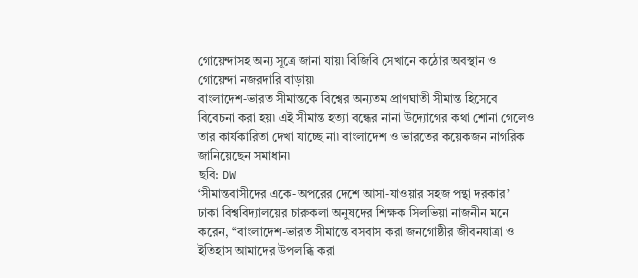গোয়েন্দাসহ অন্য সূত্রে জানা যায়৷ বিজিবি সেখানে কঠোর অবস্থান ও গোয়েন্দা নজরদারি বাড়ায়৷
বাংলাদেশ-ভারত সীমান্তকে বিশ্বের অন্যতম প্রাণঘাতী সীমান্ত হিসেবে বিবেচনা করা হয়৷ এই সীমান্ত হত্যা বন্ধের নানা উদ্যোগের কথা শোনা গেলেও তার কার্যকারিতা দেখা যাচ্ছে না৷ বাংলাদেশ ও ভারতের কয়েকজন নাগরিক জানিয়েছেন সমাধান৷
ছবি: DW
‘সীমান্তবাসীদের একে-অপরের দেশে আসা-যাওয়ার সহজ পন্থা দরকার’
ঢাকা বিশ্ববিদ্যালয়ের চারুকলা অনুষদের শিক্ষক সিলভিয়া নাজনীন মনে করেন, ‘‘বাংলাদেশ-ভারত সীমান্তে বসবাস করা জনগোষ্ঠীর জীবনযাত্রা ও ইতিহাস আমাদের উপলব্ধি করা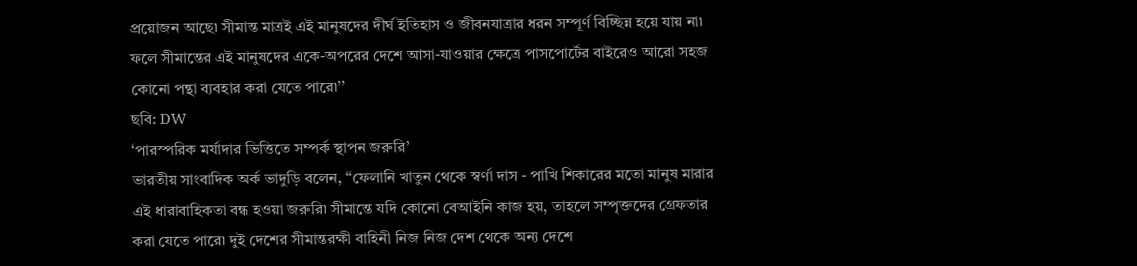প্রয়োজন আছে৷ সীমান্ত মাত্রই এই মানুষদের দীর্ঘ ইতিহাস ও জীবনযাত্রার ধরন সম্পূর্ণ বিচ্ছিন্ন হয়ে যায় না৷ ফলে সীমান্তের এই মানুষদের একে-অপরের দেশে আসা-যাওয়ার ক্ষেত্রে পাসপোর্টের বাইরেও আরো সহজ কোনো পন্থা ব্যবহার করা যেতে পারে৷’’
ছবি: DW
‘পারস্পরিক মর্যাদার ভিত্তিতে সম্পর্ক স্থাপন জরুরি’
ভারতীয় সাংবাদিক অর্ক ভাদুড়ি বলেন, ‘‘ফেলানি খাতুন থেকে স্বর্ণা দাস - পাখি শিকারের মতো মানুষ মারার এই ধারাবাহিকতা বন্ধ হওয়া জরুরি৷ সীমান্তে যদি কোনো বেআইনি কাজ হয়, তাহলে সম্পৃক্তদের গ্রেফতার করা যেতে পারে৷ দুই দেশের সীমান্তরক্ষী বাহিনী নিজ নিজ দেশ থেকে অন্য দেশে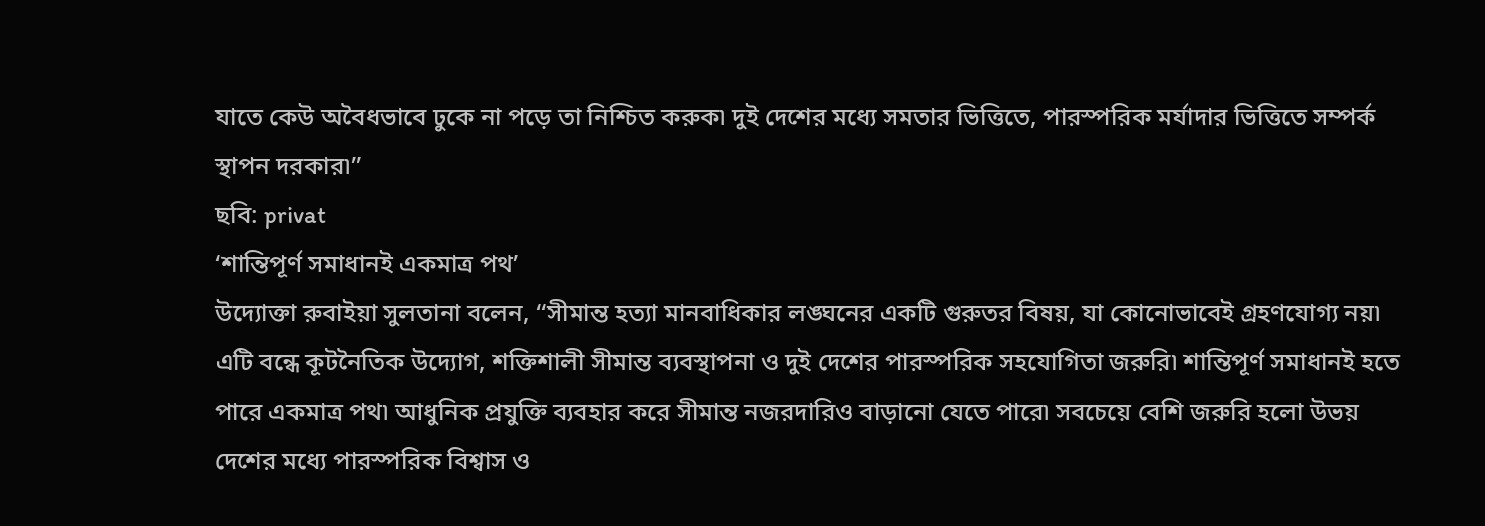যাতে কেউ অবৈধভাবে ঢুকে না পড়ে তা নিশ্চিত করুক৷ দুই দেশের মধ্যে সমতার ভিত্তিতে, পারস্পরিক মর্যাদার ভিত্তিতে সম্পর্ক স্থাপন দরকার৷’’
ছবি: privat
‘শান্তিপূর্ণ সমাধানই একমাত্র পথ’
উদ্যোক্তা রুবাইয়া সুলতানা বলেন, ‘‘সীমান্ত হত্যা মানবাধিকার লঙ্ঘনের একটি গুরুতর বিষয়, যা কোনোভাবেই গ্রহণযোগ্য নয়৷ এটি বন্ধে কূটনৈতিক উদ্যোগ, শক্তিশালী সীমান্ত ব্যবস্থাপনা ও দুই দেশের পারস্পরিক সহযোগিতা জরুরি৷ শান্তিপূর্ণ সমাধানই হতে পারে একমাত্র পথ৷ আধুনিক প্রযুক্তি ব্যবহার করে সীমান্ত নজরদারিও বাড়ানো যেতে পারে৷ সবচেয়ে বেশি জরুরি হলো উভয় দেশের মধ্যে পারস্পরিক বিশ্বাস ও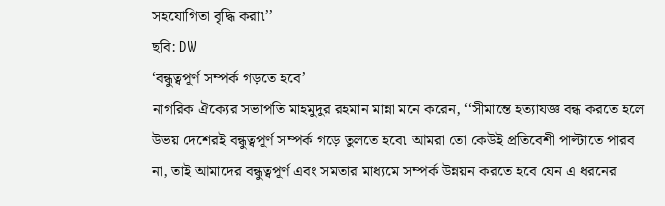সহযোগিতা বৃদ্ধি করা৷’’
ছবি: DW
‘বন্ধুত্বপূর্ণ সম্পর্ক গড়তে হবে’
নাগরিক ঐক্যের সভাপতি মাহমুদুর রহমান মান্না মনে করেন, ‘‘সীমান্তে হত্যাযজ্ঞ বন্ধ করতে হলে উভয় দেশেরই বন্ধুত্বপূর্ণ সম্পর্ক গড়ে তুলতে হবে৷ আমরা তো কেউই প্রতিবেশী পাল্টাতে পারব না, তাই আমাদের বন্ধুত্বপূর্ণ এবং সমতার মাধ্যমে সম্পর্ক উন্নয়ন করতে হবে যেন এ ধরনের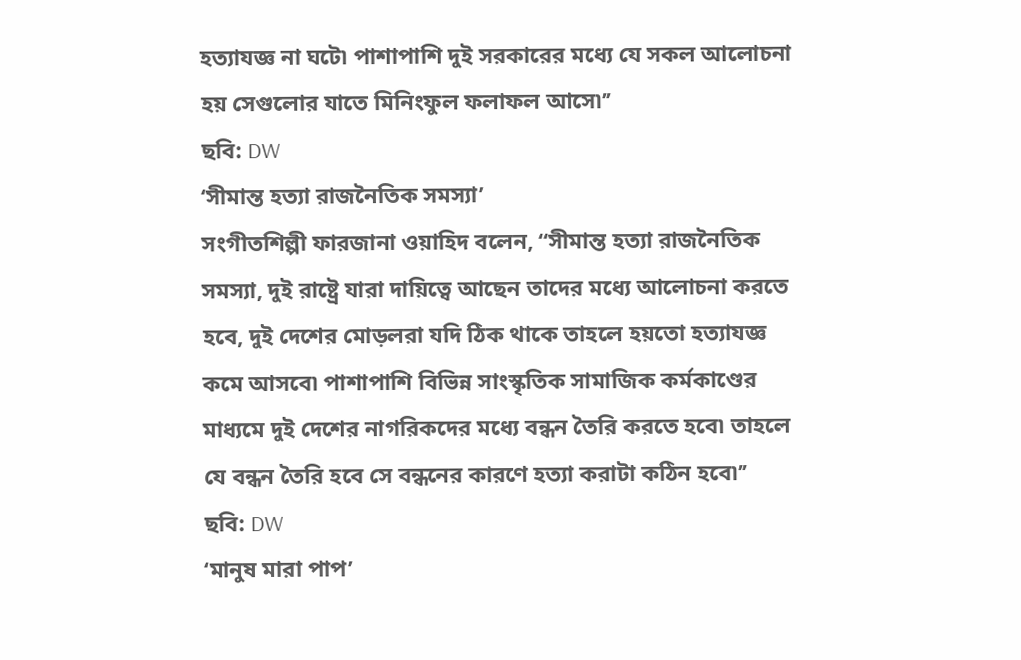হত্যাযজ্ঞ না ঘটে৷ পাশাপাশি দুই সরকারের মধ্যে যে সকল আলোচনা হয় সেগুলোর যাতে মিনিংফুল ফলাফল আসে৷’’
ছবি: DW
‘সীমান্ত হত্যা রাজনৈতিক সমস্যা’
সংগীতশিল্পী ফারজানা ওয়াহিদ বলেন, ‘‘সীমান্ত হত্যা রাজনৈতিক সমস্যা, দুই রাষ্ট্রে যারা দায়িত্বে আছেন তাদের মধ্যে আলোচনা করতে হবে, দুই দেশের মোড়লরা যদি ঠিক থাকে তাহলে হয়তো হত্যাযজ্ঞ কমে আসবে৷ পাশাপাশি বিভিন্ন সাংস্কৃতিক সামাজিক কর্মকাণ্ডের মাধ্যমে দুই দেশের নাগরিকদের মধ্যে বন্ধন তৈরি করতে হবে৷ তাহলে যে বন্ধন তৈরি হবে সে বন্ধনের কারণে হত্যা করাটা কঠিন হবে৷’’
ছবি: DW
‘মানুষ মারা পাপ’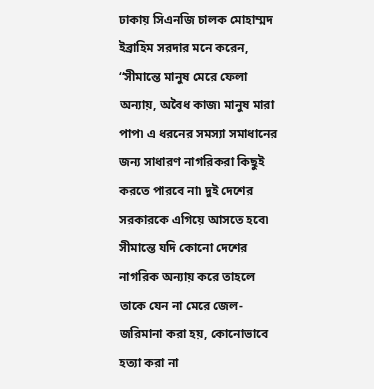ঢাকায় সিএনজি চালক মোহাম্মদ ইব্রাহিম সরদার মনে করেন, ‘‘সীমান্তে মানুষ মেরে ফেলা অন্যায়, অবৈধ কাজ৷ মানুষ মারা পাপ৷ এ ধরনের সমস্যা সমাধানের জন্য সাধারণ নাগরিকরা কিছুই করতে পারবে না৷ দুই দেশের সরকারকে এগিয়ে আসতে হবে৷ সীমান্তে যদি কোনো দেশের নাগরিক অন্যায় করে তাহলে তাকে যেন না মেরে জেল-জরিমানা করা হয়, কোনোভাবে হত্যা করা না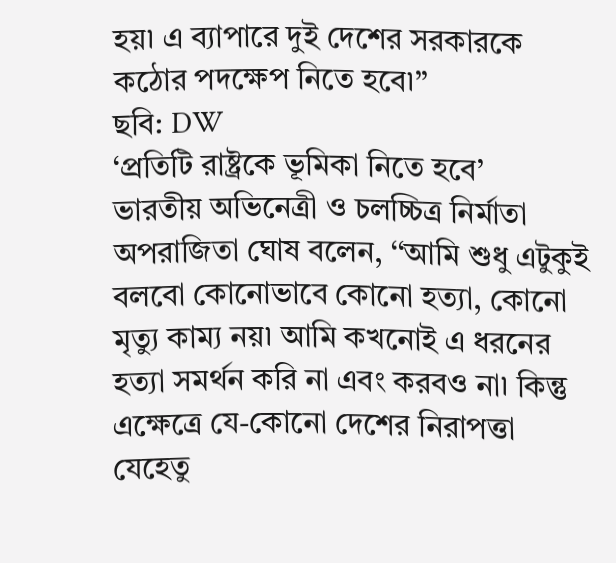হয়৷ এ ব্যাপারে দুই দেশের সরকারকে কঠোর পদক্ষেপ নিতে হবে৷’’
ছবি: DW
‘প্রতিটি রাষ্ট্রকে ভূমিকা নিতে হবে’
ভারতীয় অভিনেত্রী ও চলচ্চিত্র নির্মাতা অপরাজিতা ঘোষ বলেন, ‘‘আমি শুধু এটুকুই বলবো কোনোভাবে কোনো হত্যা, কোনো মৃত্যু কাম্য নয়৷ আমি কখনোই এ ধরনের হত্যা সমর্থন করি না এবং করবও না৷ কিন্তু এক্ষেত্রে যে-কোনো দেশের নিরাপত্তা যেহেতু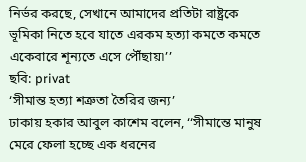নির্ভর করছে, সেখানে আমাদের প্রতিটা রাষ্ট্রকে ভূমিকা নিতে হবে যাতে এরকম হত্যা কমতে কমতে একেবারে শূন্যতে এসে পৌঁছায়৷’’
ছবি: privat
‘সীমান্ত হত্যা শত্রুতা তৈরির জন্য’
ঢাকায় হকার আবুল কাশেম বলেন, ‘‘সীমান্তে মানুষ মেরে ফেলা হচ্ছে এক ধরনের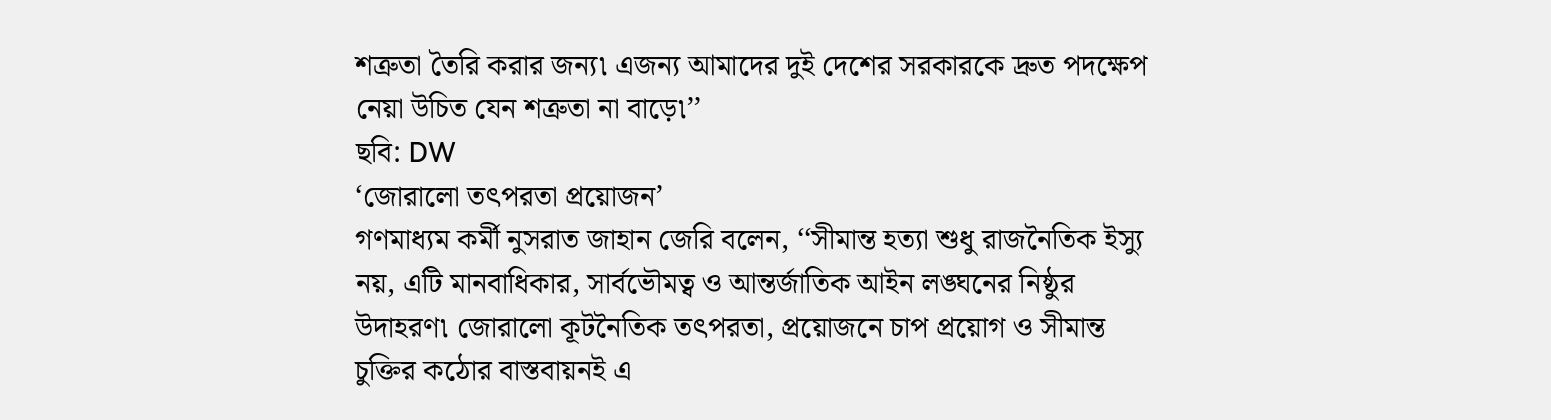শত্রুতা তৈরি করার জন্য৷ এজন্য আমাদের দুই দেশের সরকারকে দ্রুত পদক্ষেপ নেয়া উচিত যেন শত্রুতা না বাড়ে৷’’
ছবি: DW
‘জোরালো তৎপরতা প্রয়োজন’
গণমাধ্যম কর্মী নুসরাত জাহান জেরি বলেন, ‘‘সীমান্ত হত্যা শুধু রাজনৈতিক ইস্যু নয়, এটি মানবাধিকার, সার্বভৌমত্ব ও আন্তর্জাতিক আইন লঙ্ঘনের নিষ্ঠুর উদাহরণ৷ জোরালো কূটনৈতিক তৎপরতা, প্রয়োজনে চাপ প্রয়োগ ও সীমান্ত চুক্তির কঠোর বাস্তবায়নই এ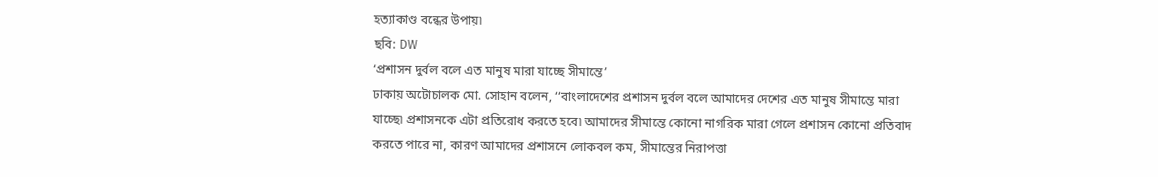হত্যাকাণ্ড বন্ধের উপায়৷
ছবি: DW
‘প্রশাসন দুর্বল বলে এত মানুষ মারা যাচ্ছে সীমান্তে’
ঢাকায় অটোচালক মো. সোহান বলেন, ‘‘বাংলাদেশের প্রশাসন দুর্বল বলে আমাদের দেশের এত মানুষ সীমান্তে মারা যাচ্ছে৷ প্রশাসনকে এটা প্রতিরোধ করতে হবে৷ আমাদের সীমান্তে কোনো নাগরিক মারা গেলে প্রশাসন কোনো প্রতিবাদ করতে পারে না, কারণ আমাদের প্রশাসনে লোকবল কম, সীমান্তের নিরাপত্তা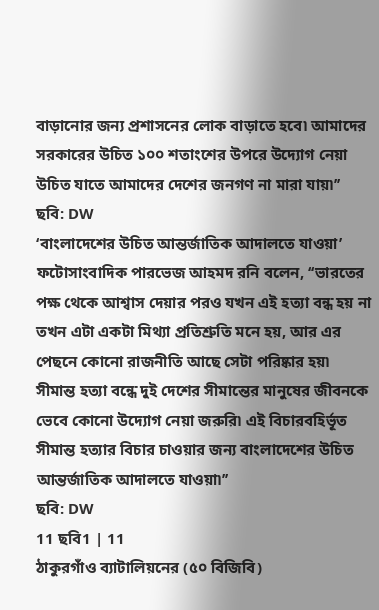বাড়ানোর জন্য প্রশাসনের লোক বাড়াতে হবে৷ আমাদের সরকারের উচিত ১০০ শতাংশের উপরে উদ্যোগ নেয়া উচিত যাতে আমাদের দেশের জনগণ না মারা যায়৷’’
ছবি: DW
‘বাংলাদেশের উচিত আন্তর্জাতিক আদালতে যাওয়া’
ফটোসাংবাদিক পারভেজ আহমদ রনি বলেন, ‘‘ভারতের পক্ষ থেকে আশ্বাস দেয়ার পরও যখন এই হত্যা বন্ধ হয় না তখন এটা একটা মিথ্যা প্রতিশ্রুতি মনে হয়, আর এর পেছনে কোনো রাজনীতি আছে সেটা পরিষ্কার হয়৷ সীমান্ত হত্যা বন্ধে দুই দেশের সীমান্তের মানুষের জীবনকে ভেবে কোনো উদ্যোগ নেয়া জরুরি৷ এই বিচারবহির্ভূত সীমান্ত হত্যার বিচার চাওয়ার জন্য বাংলাদেশের উচিত আন্তর্জাতিক আদালতে যাওয়া৷’’
ছবি: DW
11 ছবি1 | 11
ঠাকুরগাঁও ব্যাটালিয়নের (৫০ বিজিবি)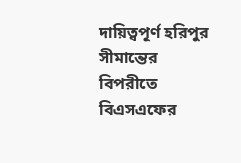দায়িত্বপূর্ণ হরিপুর সীমান্তের বিপরীতে বিএসএফের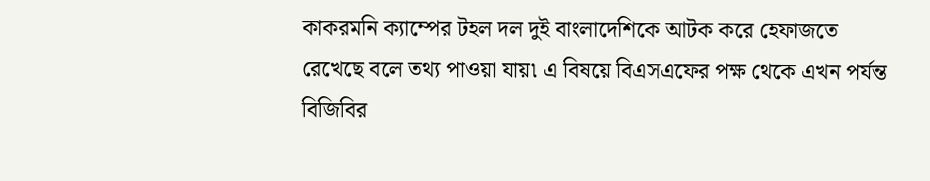কাকরমনি ক্যাম্পের টহল দল দুই বাংলাদেশিকে আটক করে হেফাজতে রেখেছে বলে তথ্য পাওয়া যায়৷ এ বিষয়ে বিএসএফের পক্ষ থেকে এখন পর্যন্ত বিজিবির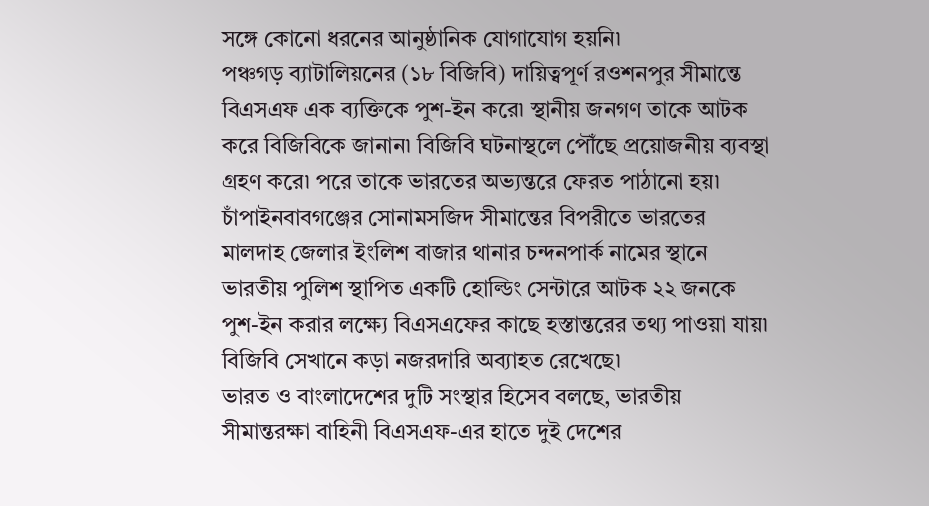সঙ্গে কোনো ধরনের আনুষ্ঠানিক যোগাযোগ হয়নি৷
পঞ্চগড় ব্যাটালিয়নের (১৮ বিজিবি) দায়িত্বপূর্ণ রওশনপুর সীমান্তে বিএসএফ এক ব্যক্তিকে পুশ-ইন করে৷ স্থানীয় জনগণ তাকে আটক করে বিজিবিকে জানান৷ বিজিবি ঘটনাস্থলে পৌঁছে প্রয়োজনীয় ব্যবস্থা গ্রহণ করে৷ পরে তাকে ভারতের অভ্যন্তরে ফেরত পাঠানো হয়৷
চাঁপাইনবাবগঞ্জের সোনামসজিদ সীমান্তের বিপরীতে ভারতের মালদাহ জেলার ইংলিশ বাজার থানার চন্দনপার্ক নামের স্থানে ভারতীয় পুলিশ স্থাপিত একটি হোল্ডিং সেন্টারে আটক ২২ জনকে পুশ-ইন করার লক্ষ্যে বিএসএফের কাছে হস্তান্তরের তথ্য পাওয়া যায়৷ বিজিবি সেখানে কড়া নজরদারি অব্যাহত রেখেছে৷
ভারত ও বাংলাদেশের দুটি সংস্থার হিসেব বলছে, ভারতীয় সীমান্তরক্ষা বাহিনী বিএসএফ-এর হাতে দুই দেশের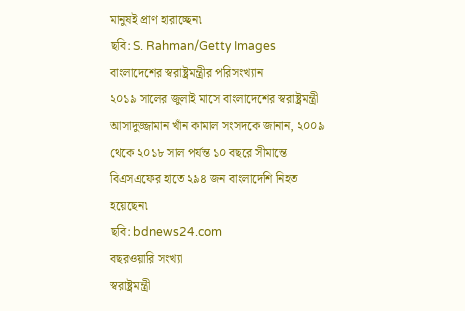মানুষই প্রাণ হারাচ্ছেন৷
ছবি: S. Rahman/Getty Images
বাংলাদেশের স্বরাষ্ট্রমন্ত্রীর পরিসংখ্যান
২০১৯ সালের জুলাই মাসে বাংলাদেশের স্বরাষ্ট্রমন্ত্রী আসাদুজ্জামান খাঁন কামাল সংসদকে জানান, ২০০৯ থেকে ২০১৮ সাল পর্যন্ত ১০ বছরে সীমান্তে বিএসএফের হাতে ২৯৪ জন বাংলাদেশি নিহত হয়েছেন৷
ছবি: bdnews24.com
বছরওয়ারি সংখ্যা
স্বরাষ্ট্রমন্ত্রী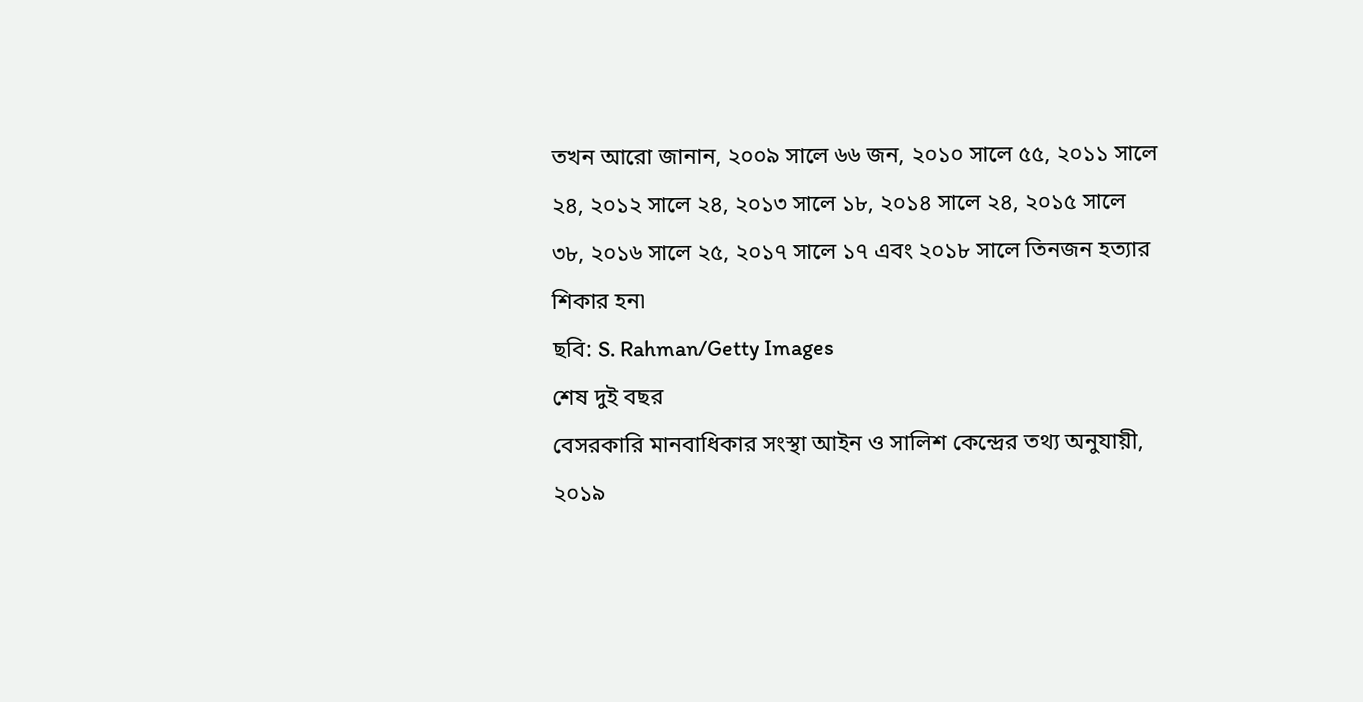তখন আরো জানান, ২০০৯ সালে ৬৬ জন, ২০১০ সালে ৫৫, ২০১১ সালে ২৪, ২০১২ সালে ২৪, ২০১৩ সালে ১৮, ২০১৪ সালে ২৪, ২০১৫ সালে ৩৮, ২০১৬ সালে ২৫, ২০১৭ সালে ১৭ এবং ২০১৮ সালে তিনজন হত্যার শিকার হন৷
ছবি: S. Rahman/Getty Images
শেষ দুই বছর
বেসরকারি মানবাধিকার সংস্থা আইন ও সালিশ কেন্দ্রের তথ্য অনুযায়ী, ২০১৯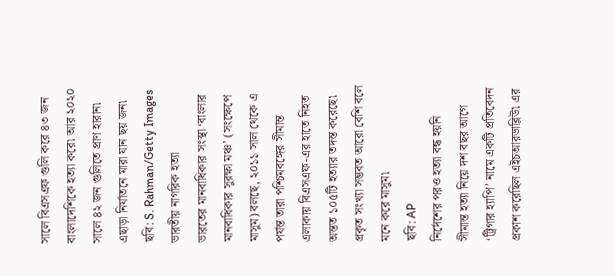সালে বিএসএফ গুলি করে ৪৩ জন বাংলাদেশিকে হত্যা করে৷ আর ২০২০ সালে ৪২ জন গুলিতে প্রাণ হারান৷ এছাড়া নির্যাতনে মারা যান ছয় জন৷
ছবি: S. Rahman/Getty Images
ভারতীয় নাগরিক হত্যা
ভারতের মানবাধিকার সংস্থা ‘বাংলার মানবাধিকার সুরক্ষা মঞ্চ’ (সংক্ষেপে মাসুম) বলছে, ২০১১ সাল থেকে এ পর্যন্ত তারা পশ্চিমবঙ্গের সীমান্ত এলাকায় বিএসএফ-এর হাতে নিহত অন্তত ১০৫টি হত্যার তদন্ত করেছে৷ প্রকৃত সংখ্যা সম্ভবত আরো বেশি বলে মনে করে মাসুম৷
ছবি: AP
নির্দেশের পরও হত্যা বন্ধ হয়নি
সীমান্ত হত্যা নিয়ে দশ বছর আগে ‘ট্রিগার হ্যাপি’ নামে একটি প্রতিবেদন প্রকাশ করেছিল এইচআরডাব্লিউ৷ এর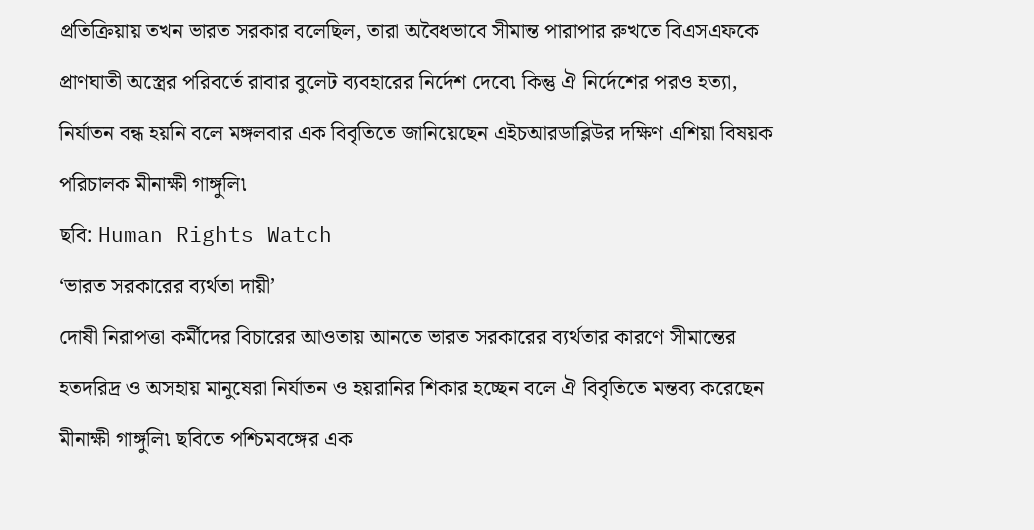প্রতিক্রিয়ায় তখন ভারত সরকার বলেছিল, তারা অবৈধভাবে সীমান্ত পারাপার রুখতে বিএসএফকে প্রাণঘাতী অস্ত্রের পরিবর্তে রাবার বুলেট ব্যবহারের নির্দেশ দেবে৷ কিন্তু ঐ নির্দেশের পরও হত্যা, নির্যাতন বন্ধ হয়নি বলে মঙ্গলবার এক বিবৃতিতে জানিয়েছেন এইচআরডাব্লিউর দক্ষিণ এশিয়া বিষয়ক পরিচালক মীনাক্ষী গাঙ্গুলি৷
ছবি: Human Rights Watch
‘ভারত সরকারের ব্যর্থতা দায়ী’
দোষী নিরাপত্তা কর্মীদের বিচারের আওতায় আনতে ভারত সরকারের ব্যর্থতার কারণে সীমান্তের হতদরিদ্র ও অসহায় মানুষেরা নির্যাতন ও হয়রানির শিকার হচ্ছেন বলে ঐ বিবৃতিতে মন্তব্য করেছেন মীনাক্ষী গাঙ্গুলি৷ ছবিতে পশ্চিমবঙ্গের এক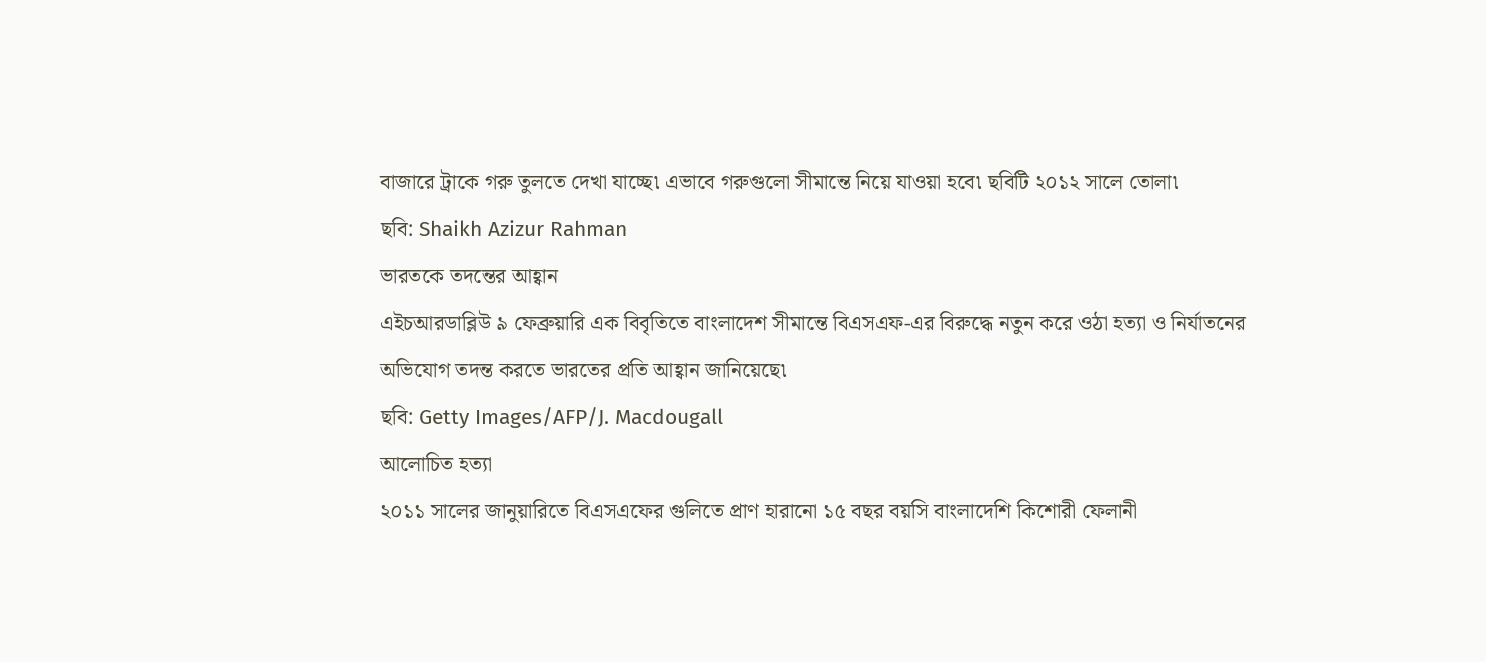বাজারে ট্রাকে গরু তুলতে দেখা যাচ্ছে৷ এভাবে গরুগুলো সীমান্তে নিয়ে যাওয়া হবে৷ ছবিটি ২০১২ সালে তোলা৷
ছবি: Shaikh Azizur Rahman
ভারতকে তদন্তের আহ্বান
এইচআরডাব্লিউ ৯ ফেব্রুয়ারি এক বিবৃতিতে বাংলাদেশ সীমান্তে বিএসএফ-এর বিরুদ্ধে নতুন করে ওঠা হত্যা ও নির্যাতনের অভিযোগ তদন্ত করতে ভারতের প্রতি আহ্বান জানিয়েছে৷
ছবি: Getty Images/AFP/J. Macdougall
আলোচিত হত্যা
২০১১ সালের জানুয়ারিতে বিএসএফের গুলিতে প্রাণ হারানো ১৫ বছর বয়সি বাংলাদেশি কিশোরী ফেলানী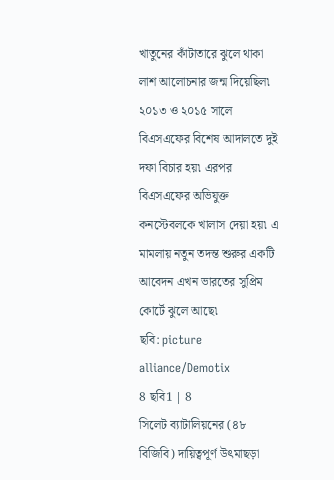খাতুনের কাঁটাতারে ঝুলে থাকা লাশ আলোচনার জন্ম দিয়েছিল৷ ২০১৩ ও ২০১৫ সালে বিএসএফের বিশেষ আদালতে দুই দফা বিচার হয়৷ এরপর বিএসএফের অভিযুক্ত কনস্টেবলকে খালাস দেয়া হয়৷ এ মামলায় নতুন তদন্ত শুরুর একটি আবেদন এখন ভারতের সুপ্রিম কোর্টে ঝুলে আছে৷
ছবি: picture alliance/Demotix
8 ছবি1 | 8
সিলেট ব্যাটালিয়নের (৪৮ বিজিবি) দায়িত্বপূর্ণ উৎমাছড়া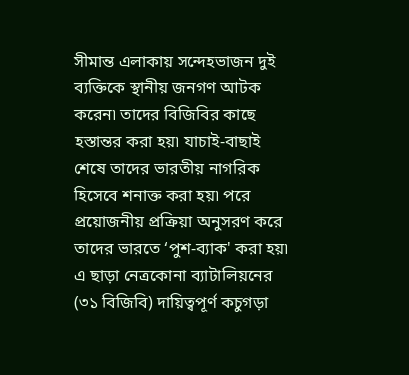সীমান্ত এলাকায় সন্দেহভাজন দুই ব্যক্তিকে স্থানীয় জনগণ আটক করেন৷ তাদের বিজিবির কাছে হস্তান্তর করা হয়৷ যাচাই-বাছাই শেষে তাদের ভারতীয় নাগরিক হিসেবে শনাক্ত করা হয়৷ পরে প্রয়োজনীয় প্রক্রিয়া অনুসরণ করে তাদের ভারতে ‘পুশ-ব্যাক' করা হয়৷
এ ছাড়া নেত্রকোনা ব্যাটালিয়নের (৩১ বিজিবি) দায়িত্বপূর্ণ কচুগড়া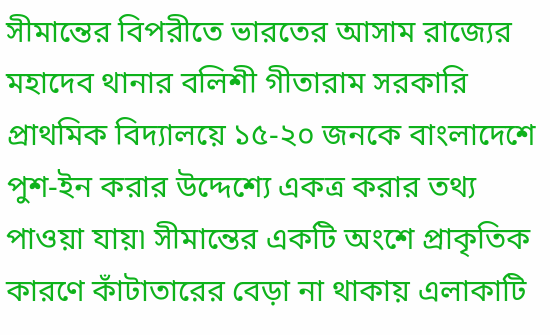সীমান্তের বিপরীতে ভারতের আসাম রাজ্যের মহাদেব থানার বলিশী গীতারাম সরকারি প্রাথমিক বিদ্যালয়ে ১৫-২০ জনকে বাংলাদেশে পুশ-ইন করার উদ্দেশ্যে একত্র করার তথ্য পাওয়া যায়৷ সীমান্তের একটি অংশে প্রাকৃতিক কারণে কাঁটাতারের বেড়া না থাকায় এলাকাটি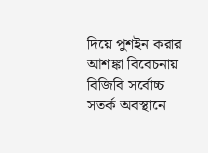দিয়ে পুশইন করার আশঙ্কা বিবেচনায় বিজিবি সর্বোচ্চ সতর্ক অবস্থানে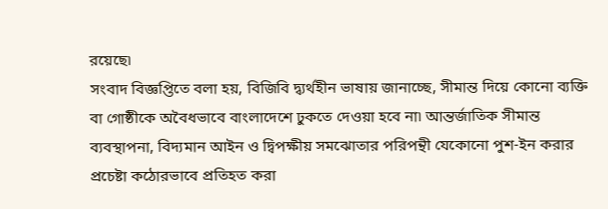রয়েছে৷
সংবাদ বিজ্ঞপ্তিতে বলা হয়, বিজিবি দ্ব্যর্থহীন ভাষায় জানাচ্ছে, সীমান্ত দিয়ে কোনো ব্যক্তি বা গোষ্ঠীকে অবৈধভাবে বাংলাদেশে ঢুকতে দেওয়া হবে না৷ আন্তর্জাতিক সীমান্ত ব্যবস্থাপনা, বিদ্যমান আইন ও দ্বিপক্ষীয় সমঝোতার পরিপন্থী যেকোনো পুশ-ইন করার প্রচেষ্টা কঠোরভাবে প্রতিহত করা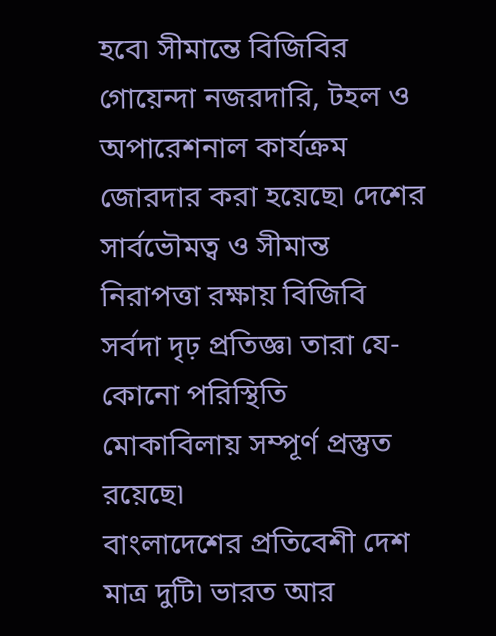হবে৷ সীমান্তে বিজিবির গোয়েন্দা নজরদারি, টহল ও অপারেশনাল কার্যক্রম জোরদার করা হয়েছে৷ দেশের সার্বভৌমত্ব ও সীমান্ত নিরাপত্তা রক্ষায় বিজিবি সর্বদা দৃঢ় প্রতিজ্ঞ৷ তারা যে-কোনো পরিস্থিতি মোকাবিলায় সম্পূর্ণ প্রস্তুত রয়েছে৷
বাংলাদেশের প্রতিবেশী দেশ মাত্র দুটি৷ ভারত আর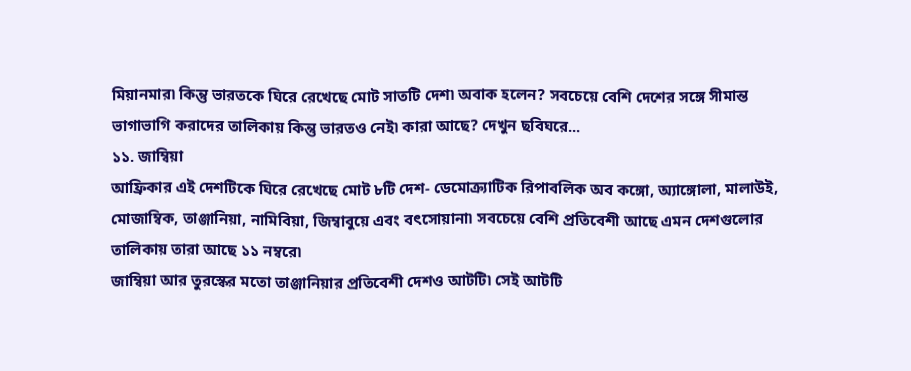মিয়ানমার৷ কিন্তু ভারতকে ঘিরে রেখেছে মোট সাতটি দেশ৷ অবাক হলেন? সবচেয়ে বেশি দেশের সঙ্গে সীমান্ত ভাগাভাগি করাদের তালিকায় কিন্তু ভারতও নেই৷ কারা আছে? দেখুন ছবিঘরে...
১১. জাম্বিয়া
আফ্রিকার এই দেশটিকে ঘিরে রেখেছে মোট ৮টি দেশ- ডেমোক্র্যাটিক রিপাবলিক অব কঙ্গো, অ্যাঙ্গোলা, মালাউই, মোজাম্বিক, তাঞ্জানিয়া, নামিবিয়া, জিম্বাবুয়ে এবং বৎসোয়ানা৷ সবচেয়ে বেশি প্রতিবেশী আছে এমন দেশগুলোর তালিকায় তারা আছে ১১ নম্বরে৷
জাম্বিয়া আর তুরস্কের মতো তাঞ্জানিয়ার প্রতিবেশী দেশও আটটি৷ সেই আটটি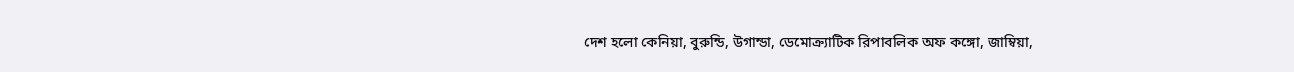দেশ হলো কেনিয়া, বুরুন্ডি, উগান্ডা, ডেমোক্র্যাটিক রিপাবলিক অফ কঙ্গো, জাম্বিয়া,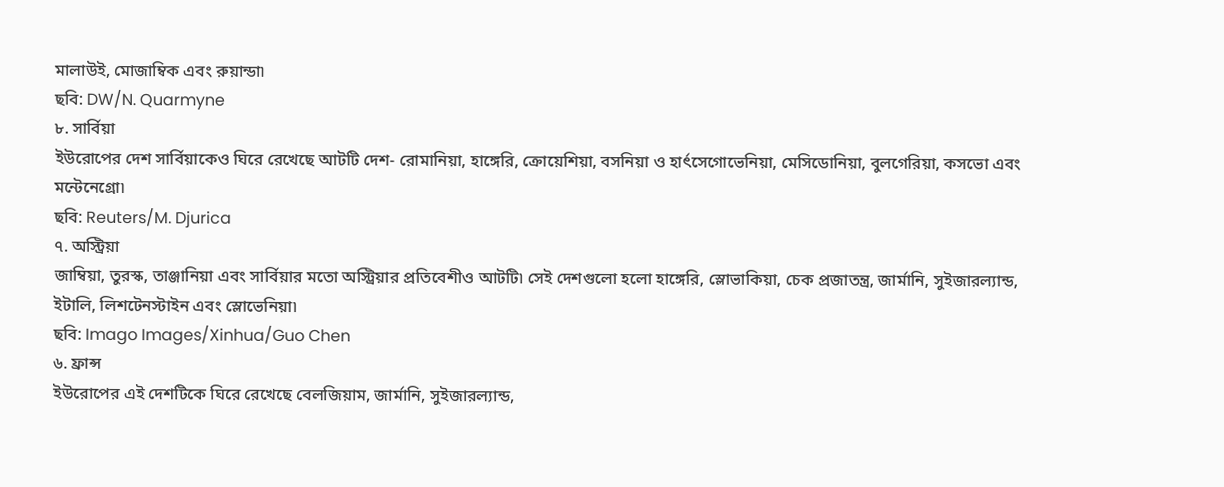মালাউই, মোজাম্বিক এবং রুয়ান্ডা৷
ছবি: DW/N. Quarmyne
৮. সার্বিয়া
ইউরোপের দেশ সার্বিয়াকেও ঘিরে রেখেছে আটটি দেশ- রোমানিয়া, হাঙ্গেরি, ক্রোয়েশিয়া, বসনিয়া ও হার্ৎসেগোভেনিয়া, মেসিডোনিয়া, বুলগেরিয়া, কসভো এবং মন্টেনেগ্রো৷
ছবি: Reuters/M. Djurica
৭. অস্ট্রিয়া
জাম্বিয়া, তুরস্ক, তাঞ্জানিয়া এবং সার্বিয়ার মতো অস্ট্রিয়ার প্রতিবেশীও আটটি৷ সেই দেশগুলো হলো হাঙ্গেরি, স্লোভাকিয়া, চেক প্রজাতন্ত্র, জার্মানি, সুইজারল্যান্ড, ইটালি, লিশটেনস্টাইন এবং স্লোভেনিয়া৷
ছবি: Imago Images/Xinhua/Guo Chen
৬. ফ্রান্স
ইউরোপের এই দেশটিকে ঘিরে রেখেছে বেলজিয়াম, জার্মানি, সুইজারল্যান্ড,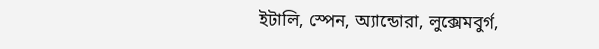ইটালি, স্পেন, অ্যান্ডোরা, লুক্সেমবুর্গ,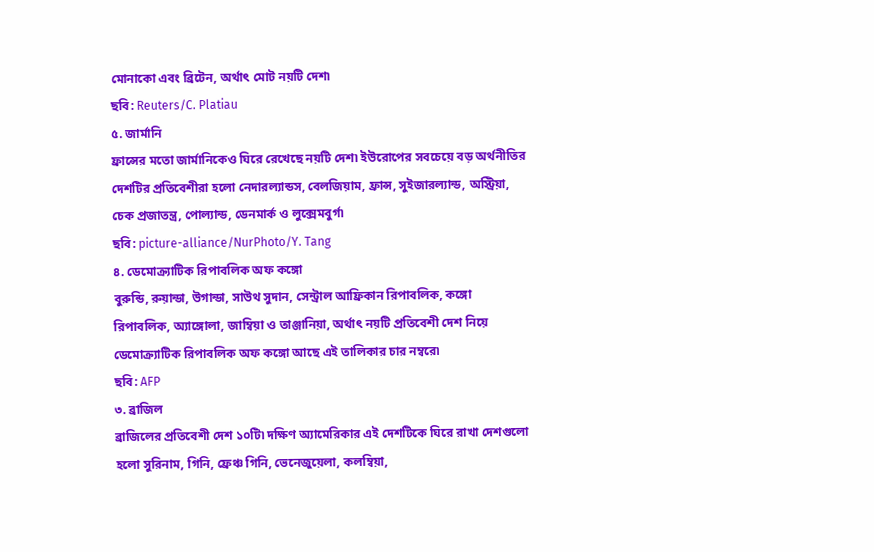মোনাকো এবং ব্রিটেন, অর্থাৎ মোট নয়টি দেশ৷
ছবি: Reuters/C. Platiau
৫. জার্মানি
ফ্রান্সের মতো জার্মানিকেও ঘিরে রেখেছে নয়টি দেশ৷ ইউরোপের সবচেয়ে বড় অর্থনীতির দেশটির প্রতিবেশীরা হলো নেদারল্যান্ডস, বেলজিয়াম, ফ্রান্স, সুইজারল্যান্ড, অস্ট্রিয়া, চেক প্রজাতন্ত্র, পোল্যান্ড, ডেনমার্ক ও লুক্সেমবুর্গ৷
ছবি: picture-alliance/NurPhoto/Y. Tang
৪. ডেমোক্র্যাটিক রিপাবলিক অফ কঙ্গো
বুরুন্ডি, রুয়ান্ডা, উগান্ডা, সাউথ সুদান, সেন্ট্রাল আফ্রিকান রিপাবলিক, কঙ্গো রিপাবলিক, অ্যাঙ্গোলা, জাম্বিয়া ও তাঞ্জানিয়া, অর্থাৎ নয়টি প্রতিবেশী দেশ নিয়ে ডেমোক্র্যাটিক রিপাবলিক অফ কঙ্গো আছে এই তালিকার চার নম্বরে৷
ছবি: AFP
৩. ব্রাজিল
ব্রাজিলের প্রতিবেশী দেশ ১০টি৷ দক্ষিণ অ্যামেরিকার এই দেশটিকে ঘিরে রাখা দেশগুলো হলো সুরিনাম, গিনি, ফ্রেঞ্চ গিনি, ভেনেজুয়েলা, কলম্বিয়া,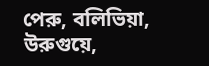পেরু, বলিভিয়া, উরুগুয়ে,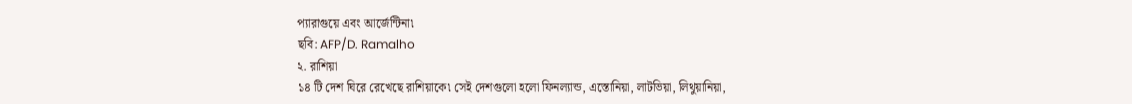প্যারাগুয়ে এবং আর্জেন্টিনা৷
ছবি: AFP/D. Ramalho
২. রাশিয়া
১৪ টি দেশ ঘিরে রেখেছে রাশিয়াকে৷ সেই দেশগুলো হলো ফিনল্যান্ড, এস্তোনিয়া, লাটভিয়া, লিথুয়ানিয়া,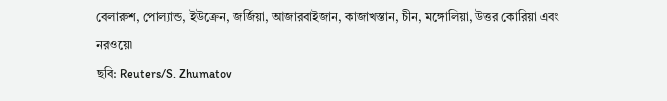বেলারুশ, পোল্যান্ড, ইউক্রেন, জর্জিয়া, আজারবাইজান, কাজাখস্তান, চীন, মঙ্গোলিয়া, উত্তর কোরিয়া এবং নরওয়ে৷
ছবি: Reuters/S. Zhumatov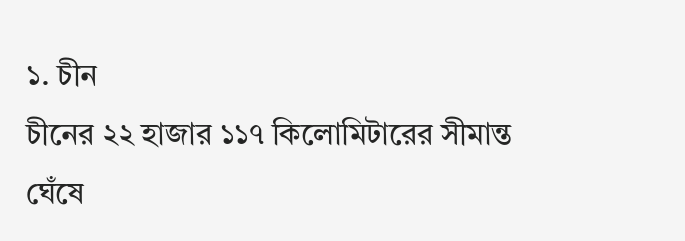১. চীন
চীনের ২২ হাজার ১১৭ কিলোমিটারের সীমান্ত ঘেঁষে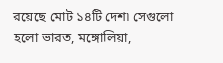রয়েছে মোট ১৪টি দেশ৷ সেগুলো হলো ভারত, মঙ্গোলিয়া,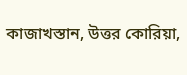কাজাখস্তান, উত্তর কোরিয়া,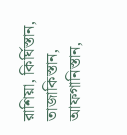রাশিয়া, কির্ঘিস্তান, তাজাকিস্তান, আফগানিস্তান,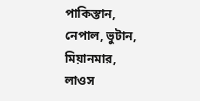পাকিস্তান, নেপাল, ভুটান, মিয়ানমার, লাওস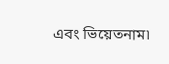এবং ভিয়েতনাম৷